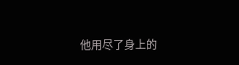他用尽了身上的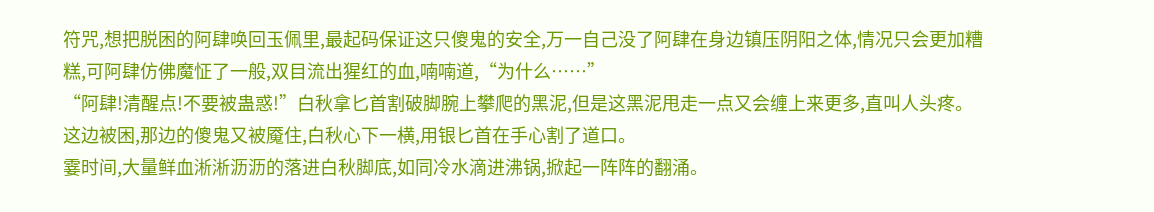符咒,想把脱困的阿肆唤回玉佩里,最起码保证这只傻鬼的安全,万一自己没了阿肆在身边镇压阴阳之体,情况只会更加糟糕,可阿肆仿佛魔怔了一般,双目流出猩红的血,喃喃道,“为什么……”
“阿肆!清醒点!不要被蛊惑!”白秋拿匕首割破脚腕上攀爬的黑泥,但是这黑泥甩走一点又会缠上来更多,直叫人头疼。
这边被困,那边的傻鬼又被魇住,白秋心下一横,用银匕首在手心割了道口。
霎时间,大量鲜血淅淅沥沥的落进白秋脚底,如同冷水滴进沸锅,掀起一阵阵的翻涌。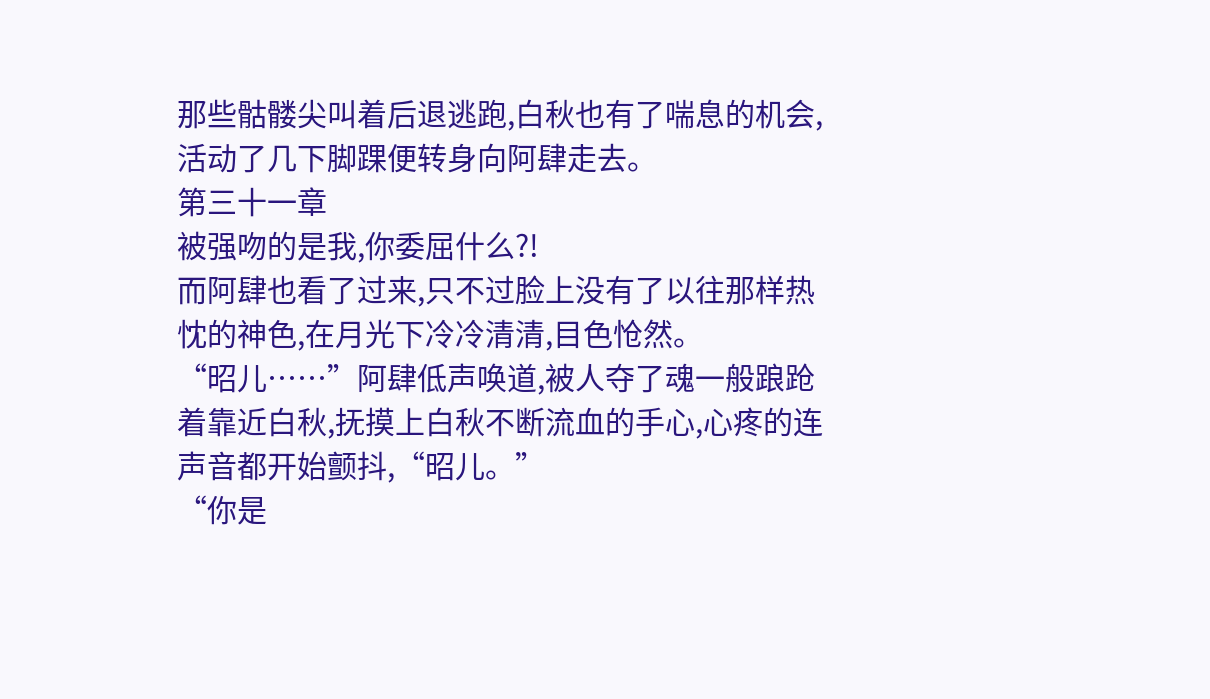那些骷髅尖叫着后退逃跑,白秋也有了喘息的机会,活动了几下脚踝便转身向阿肆走去。
第三十一章
被强吻的是我,你委屈什么?!
而阿肆也看了过来,只不过脸上没有了以往那样热忱的神色,在月光下冷冷清清,目色怆然。
“昭儿……”阿肆低声唤道,被人夺了魂一般踉跄着靠近白秋,抚摸上白秋不断流血的手心,心疼的连声音都开始颤抖,“昭儿。”
“你是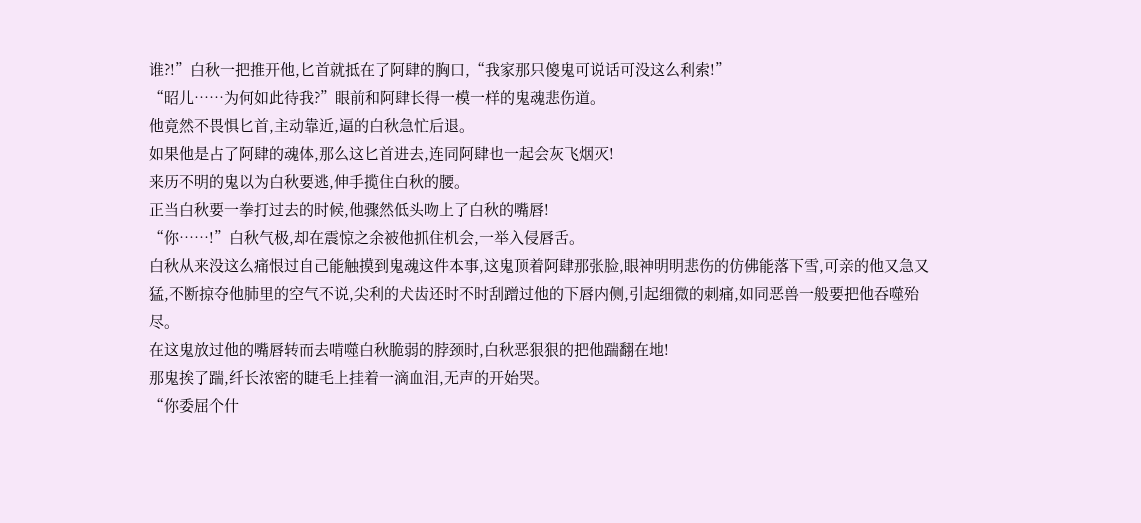谁?!”白秋一把推开他,匕首就抵在了阿肆的胸口,“我家那只傻鬼可说话可没这么利索!”
“昭儿……为何如此待我?”眼前和阿肆长得一模一样的鬼魂悲伤道。
他竟然不畏惧匕首,主动靠近,逼的白秋急忙后退。
如果他是占了阿肆的魂体,那么这匕首进去,连同阿肆也一起会灰飞烟灭!
来历不明的鬼以为白秋要逃,伸手揽住白秋的腰。
正当白秋要一拳打过去的时候,他骤然低头吻上了白秋的嘴唇!
“你……!”白秋气极,却在震惊之余被他抓住机会,一举入侵唇舌。
白秋从来没这么痛恨过自己能触摸到鬼魂这件本事,这鬼顶着阿肆那张脸,眼神明明悲伤的仿佛能落下雪,可亲的他又急又猛,不断掠夺他肺里的空气不说,尖利的犬齿还时不时刮蹭过他的下唇内侧,引起细微的刺痛,如同恶兽一般要把他吞噬殆尽。
在这鬼放过他的嘴唇转而去啃噬白秋脆弱的脖颈时,白秋恶狠狠的把他踹翻在地!
那鬼挨了踹,纤长浓密的睫毛上挂着一滴血泪,无声的开始哭。
“你委屈个什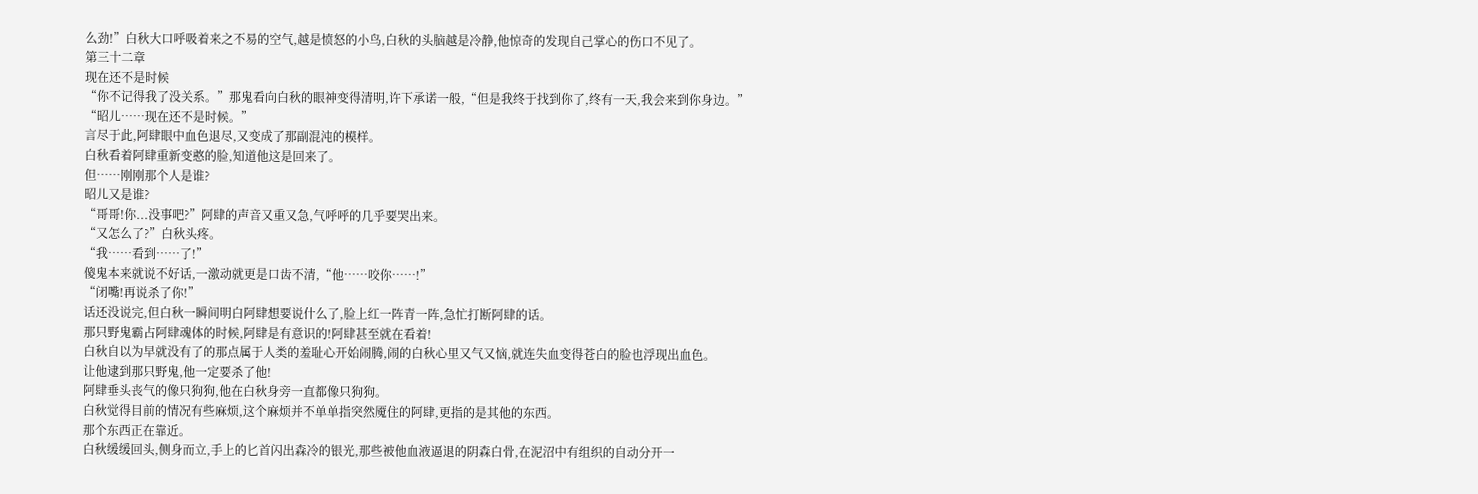么劲!”白秋大口呼吸着来之不易的空气,越是愤怒的小鸟,白秋的头脑越是冷静,他惊奇的发现自己掌心的伤口不见了。
第三十二章
现在还不是时候
“你不记得我了没关系。”那鬼看向白秋的眼神变得清明,许下承诺一般,“但是我终于找到你了,终有一天,我会来到你身边。”
“昭儿……现在还不是时候。”
言尽于此,阿肆眼中血色退尽,又变成了那副混沌的模样。
白秋看着阿肆重新变憨的脸,知道他这是回来了。
但……刚刚那个人是谁?
昭儿又是谁?
“哥哥!你...没事吧?”阿肆的声音又重又急,气呼呼的几乎要哭出来。
“又怎么了?”白秋头疼。
“我……看到……了!”
傻鬼本来就说不好话,一激动就更是口齿不清,“他……咬你……!”
“闭嘴!再说杀了你!”
话还没说完,但白秋一瞬间明白阿肆想要说什么了,脸上红一阵青一阵,急忙打断阿肆的话。
那只野鬼霸占阿肆魂体的时候,阿肆是有意识的!阿肆甚至就在看着!
白秋自以为早就没有了的那点属于人类的羞耻心开始闹腾,闹的白秋心里又气又恼,就连失血变得苍白的脸也浮现出血色。
让他逮到那只野鬼,他一定要杀了他!
阿肆垂头丧气的像只狗狗,他在白秋身旁一直都像只狗狗。
白秋觉得目前的情况有些麻烦,这个麻烦并不单单指突然魇住的阿肆,更指的是其他的东西。
那个东西正在靠近。
白秋缓缓回头,侧身而立,手上的匕首闪出森冷的银光,那些被他血液逼退的阴森白骨,在泥沼中有组织的自动分开一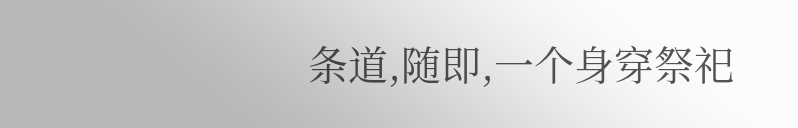条道,随即,一个身穿祭祀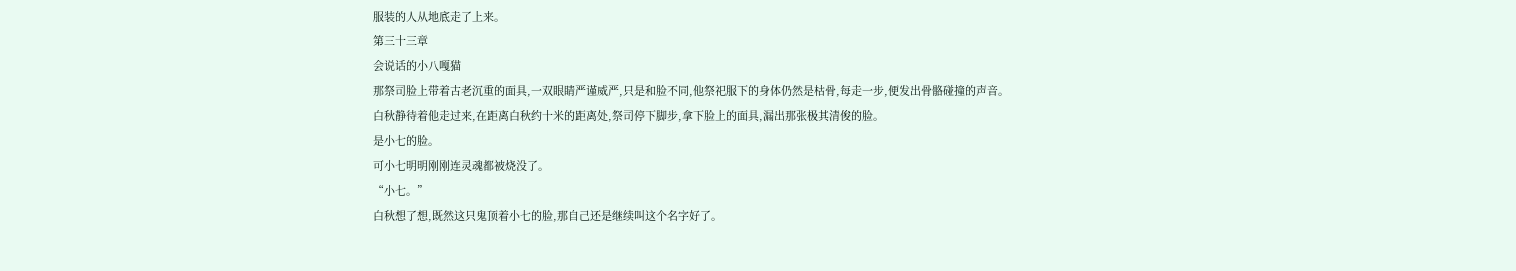服装的人从地底走了上来。
第三十三章
会说话的小八嘎猫
那祭司脸上带着古老沉重的面具,一双眼睛严谨威严,只是和脸不同,他祭祀服下的身体仍然是枯骨,每走一步,便发出骨骼碰撞的声音。
白秋静待着他走过来,在距离白秋约十米的距离处,祭司停下脚步,拿下脸上的面具,漏出那张极其清俊的脸。
是小七的脸。
可小七明明刚刚连灵魂都被烧没了。
“小七。”
白秋想了想,既然这只鬼顶着小七的脸,那自己还是继续叫这个名字好了。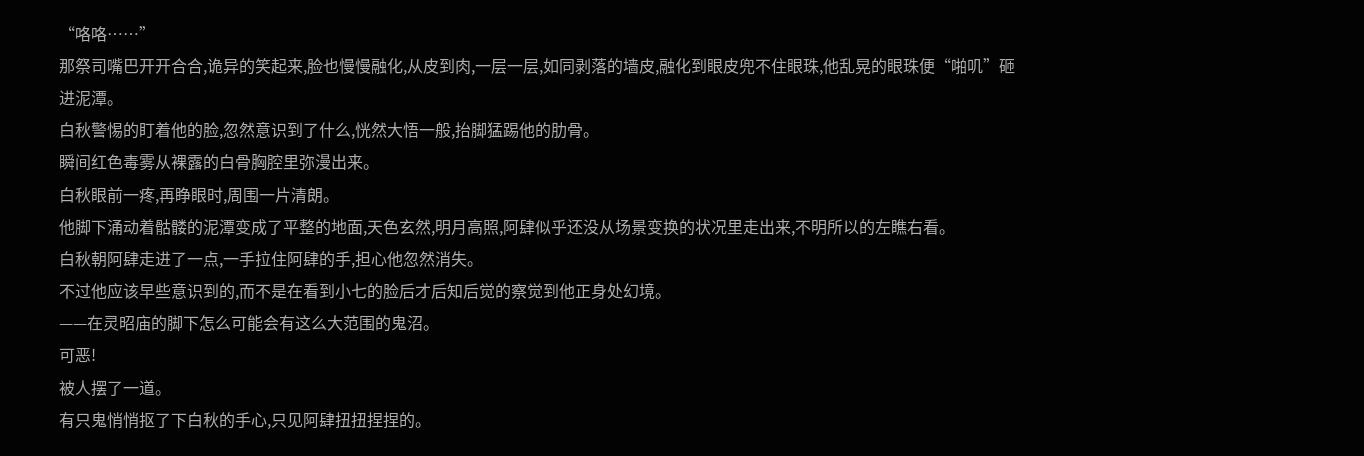“咯咯……”
那祭司嘴巴开开合合,诡异的笑起来,脸也慢慢融化,从皮到肉,一层一层,如同剥落的墙皮,融化到眼皮兜不住眼珠,他乱晃的眼珠便“啪叽”砸进泥潭。
白秋警惕的盯着他的脸,忽然意识到了什么,恍然大悟一般,抬脚猛踢他的肋骨。
瞬间红色毒雾从裸露的白骨胸腔里弥漫出来。
白秋眼前一疼,再睁眼时,周围一片清朗。
他脚下涌动着骷髅的泥潭变成了平整的地面,天色玄然,明月高照,阿肆似乎还没从场景变换的状况里走出来,不明所以的左瞧右看。
白秋朝阿肆走进了一点,一手拉住阿肆的手,担心他忽然消失。
不过他应该早些意识到的,而不是在看到小七的脸后才后知后觉的察觉到他正身处幻境。
——在灵昭庙的脚下怎么可能会有这么大范围的鬼沼。
可恶!
被人摆了一道。
有只鬼悄悄抠了下白秋的手心,只见阿肆扭扭捏捏的。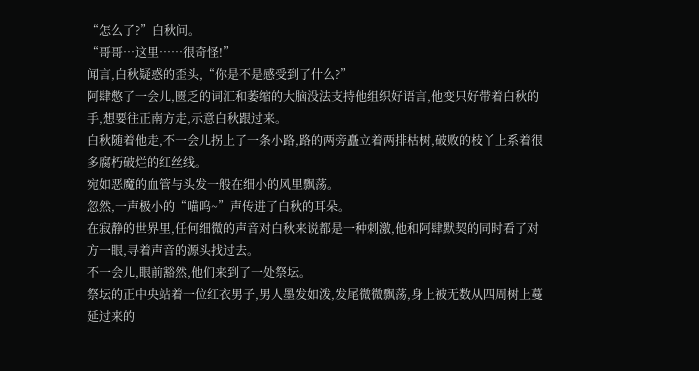“怎么了?”白秋问。
“哥哥…这里……很奇怪!”
闻言,白秋疑惑的歪头,“你是不是感受到了什么?”
阿肆憋了一会儿,匮乏的词汇和萎缩的大脑没法支持他组织好语言,他变只好带着白秋的手,想要往正南方走,示意白秋跟过来。
白秋随着他走,不一会儿拐上了一条小路,路的两旁矗立着两排枯树,破败的枝丫上系着很多腐朽破烂的红丝线。
宛如恶魔的血管与头发一般在细小的风里飘荡。
忽然,一声极小的“喵呜~”声传进了白秋的耳朵。
在寂静的世界里,任何细微的声音对白秋来说都是一种刺激,他和阿肆默契的同时看了对方一眼,寻着声音的源头找过去。
不一会儿,眼前豁然,他们来到了一处祭坛。
祭坛的正中央站着一位红衣男子,男人墨发如泼,发尾微微飘荡,身上被无数从四周树上蔓延过来的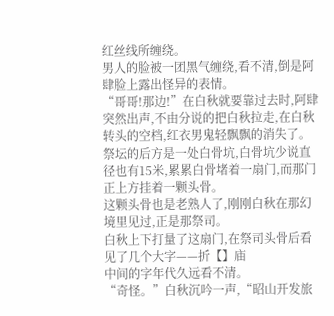红丝线所缠绕。
男人的脸被一团黑气缠绕,看不清,倒是阿肆脸上露出怪异的表情。
“哥哥!那边!”在白秋就要靠过去时,阿肆突然出声,不由分说的把白秋拉走,在白秋转头的空档,红衣男鬼轻飘飘的消失了。
祭坛的后方是一处白骨坑,白骨坑少说直径也有15米,累累白骨堵着一扇门,而那门正上方挂着一颗头骨。
这颗头骨也是老熟人了,刚刚白秋在那幻境里见过,正是那祭司。
白秋上下打量了这扇门,在祭司头骨后看见了几个大字——折【】庙
中间的字年代久远看不清。
“奇怪。”白秋沉吟一声,“昭山开发旅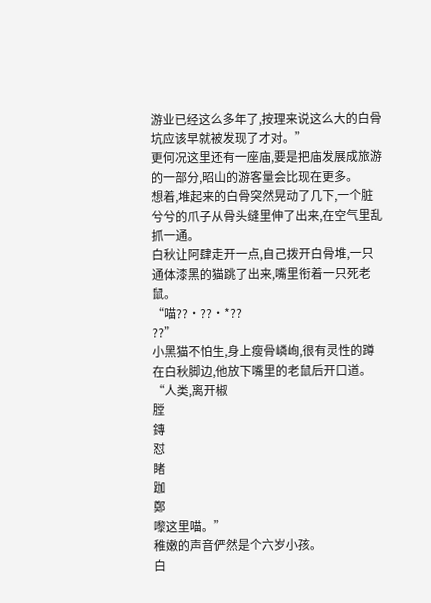游业已经这么多年了,按理来说这么大的白骨坑应该早就被发现了才对。”
更何况这里还有一座庙,要是把庙发展成旅游的一部分,昭山的游客量会比现在更多。
想着,堆起来的白骨突然晃动了几下,一个脏兮兮的爪子从骨头缝里伸了出来,在空气里乱抓一通。
白秋让阿肆走开一点,自己拨开白骨堆,一只通体漆黑的猫跳了出来,嘴里衔着一只死老鼠。
“喵??·??·*??
??”
小黑猫不怕生,身上瘦骨嶙峋,很有灵性的蹲在白秋脚边,他放下嘴里的老鼠后开口道。
“人类,离开椒
膛
鏄
怼
睹
跏
鄭
嚟这里喵。”
稚嫩的声音俨然是个六岁小孩。
白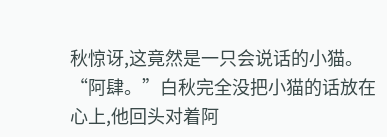秋惊讶,这竟然是一只会说话的小猫。
“阿肆。”白秋完全没把小猫的话放在心上,他回头对着阿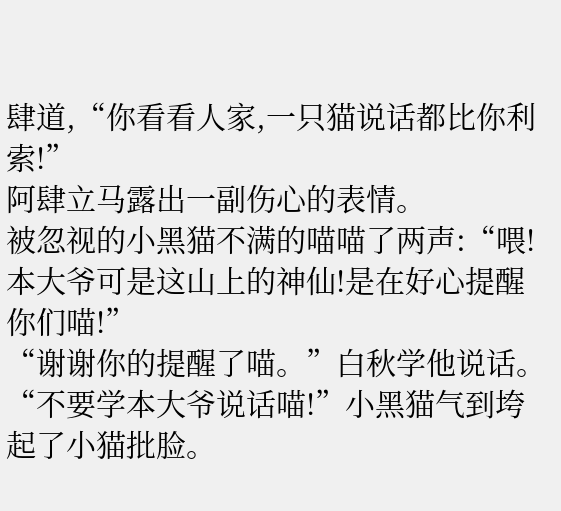肆道,“你看看人家,一只猫说话都比你利索!”
阿肆立马露出一副伤心的表情。
被忽视的小黑猫不满的喵喵了两声:“喂!本大爷可是这山上的神仙!是在好心提醒你们喵!”
“谢谢你的提醒了喵。”白秋学他说话。
“不要学本大爷说话喵!”小黑猫气到垮起了小猫批脸。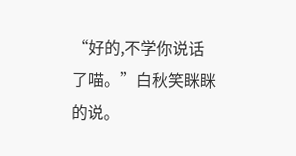“好的,不学你说话了喵。”白秋笑眯眯的说。